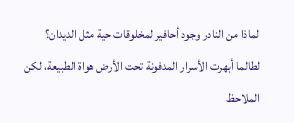لماذا من النادر وجود أحافير لمخلوقات حية مثل الديدان؟
لطالما أبهرت الأسرار المدفونة تحت الأرض هواة الطبيعة، لكن الملاحظ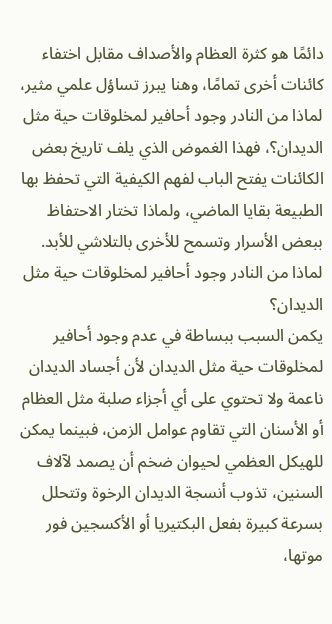دائمًا هو كثرة العظام والأصداف مقابل اختفاء كائنات أخرى تمامًا، وهنا يبرز تساؤل علمي مثير، لماذا من النادر وجود أحافير لمخلوقات حية مثل الديدان؟، فهذا الغموض الذي يلف تاريخ بعض الكائنات يفتح الباب لفهم الكيفية التي تحفظ بها الطبيعة بقايا الماضي، ولماذا تختار الاحتفاظ ببعض الأسرار وتسمح للأخرى بالتلاشي للأبد.
لماذا من النادر وجود أحافير لمخلوقات حية مثل الديدان؟
يكمن السبب ببساطة في عدم وجود أحافير لمخلوقات حية مثل الديدان لأن أجساد الديدان ناعمة ولا تحتوي على أي أجزاء صلبة مثل العظام أو الأسنان التي تقاوم عوامل الزمن، فبينما يمكن للهيكل العظمي لحيوان ضخم أن يصمد لآلاف السنين، تذوب أنسجة الديدان الرخوة وتتحلل بسرعة كبيرة بفعل البكتيريا أو الأكسجين فور موتها،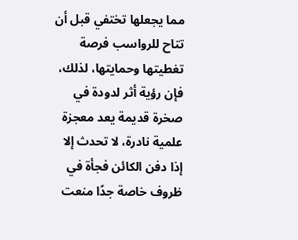مما يجعلها تختفي قبل أن تتاح للرواسب فرصة تغطيتها وحمايتها، لذلك، فإن رؤية أثر لدودة في صخرة قديمة يعد معجزة علمية نادرة، لا تحدث إلا إذا دفن الكائن فجأة في ظروف خاصة جدًا منعت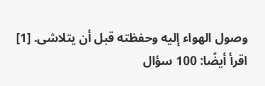وصول الهواء إليه وحفظته قبل أن يتلاشى. [1]
اقرأ أيضًا: 100 سؤال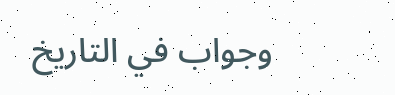وجواب في التاريخ